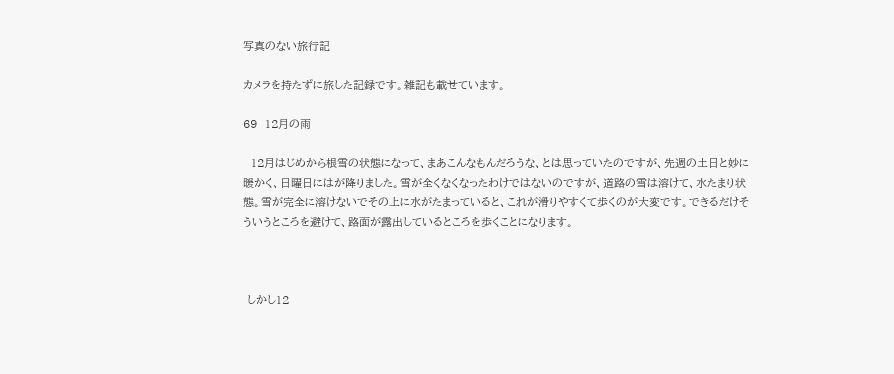写真のない旅行記

カメラを持たずに旅した記録です。雑記も載せています。

69  12月の雨

  12月はじめから根雪の状態になって、まあこんなもんだろうな、とは思っていたのですが、先週の土日と妙に暖かく、日曜日にはが降りました。雪が全くなくなったわけではないのですが、道路の雪は溶けて、水たまり状態。雪が完全に溶けないでその上に水がたまっていると、これが滑りやすくて歩くのが大変です。できるだけそういうところを避けて、路面が露出しているところを歩くことになります。



 しかし12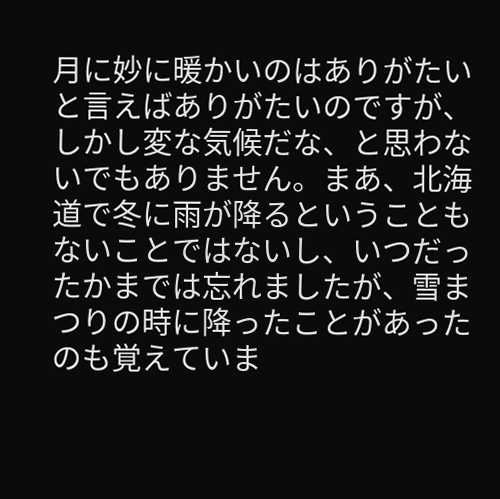月に妙に暖かいのはありがたいと言えばありがたいのですが、しかし変な気候だな、と思わないでもありません。まあ、北海道で冬に雨が降るということもないことではないし、いつだったかまでは忘れましたが、雪まつりの時に降ったことがあったのも覚えていま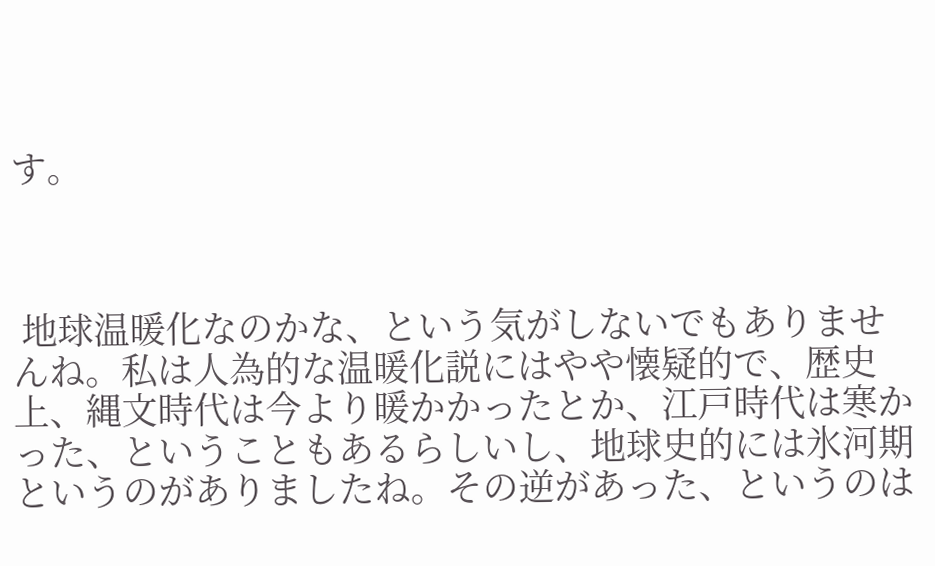す。



 地球温暖化なのかな、という気がしないでもありませんね。私は人為的な温暖化説にはやや懐疑的で、歴史上、縄文時代は今より暖かかったとか、江戸時代は寒かった、ということもあるらしいし、地球史的には氷河期というのがありましたね。その逆があった、というのは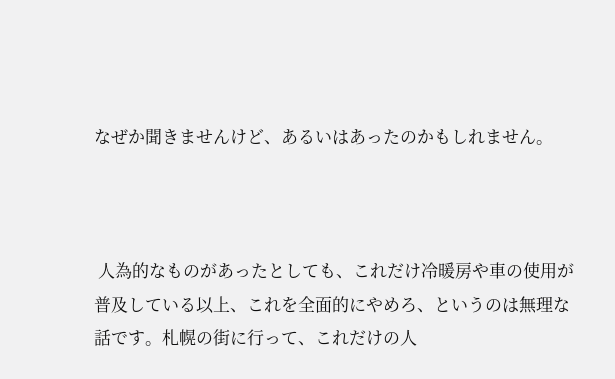なぜか聞きませんけど、あるいはあったのかもしれません。



 人為的なものがあったとしても、これだけ冷暖房や車の使用が普及している以上、これを全面的にやめろ、というのは無理な話です。札幌の街に行って、これだけの人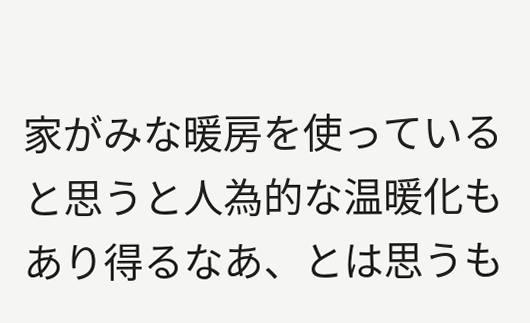家がみな暖房を使っていると思うと人為的な温暖化もあり得るなあ、とは思うも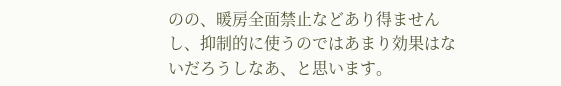のの、暖房全面禁止などあり得ませんし、抑制的に使うのではあまり効果はないだろうしなあ、と思います。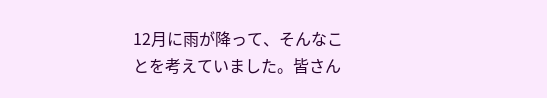12月に雨が降って、そんなことを考えていました。皆さん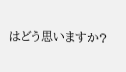はどう思いますか?